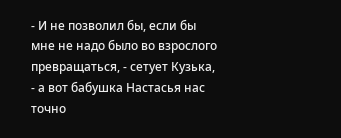- И не позволил бы, если бы мне не надо было во взрослого превращаться, - сетует Кузька, - а вот бабушка Настасья нас точно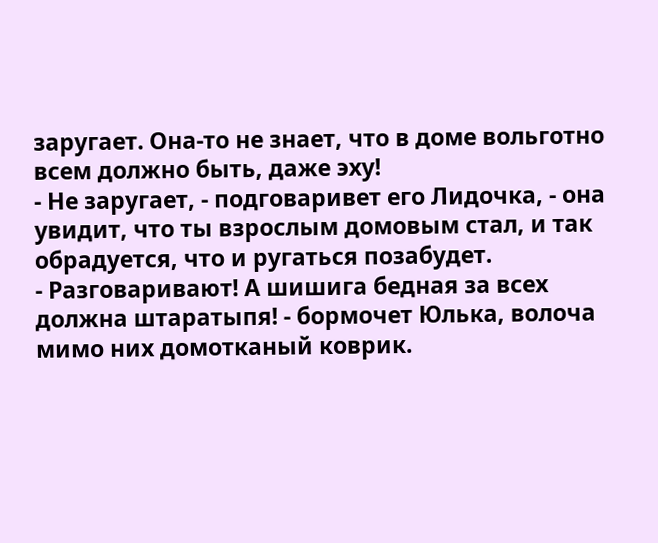заругает. Она-то не знает, что в доме вольготно всем должно быть, даже эху!
- Не заругает, - подговаривет его Лидочка, - она увидит, что ты взрослым домовым стал, и так обрадуется, что и ругаться позабудет.
- Разговаривают! А шишига бедная за всех должна штаратыпя! - бормочет Юлька, волоча мимо них домотканый коврик.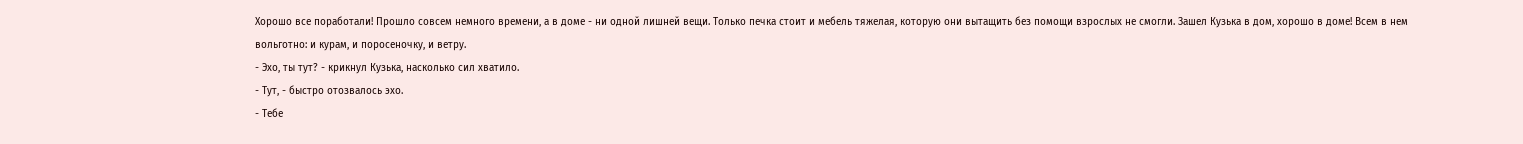Хорошо все поработали! Прошло совсем немного времени, а в доме - ни одной лишней вещи. Только печка стоит и мебель тяжелая, которую они вытащить без помощи взрослых не смогли. Зашел Кузька в дом, хорошо в доме! Всем в нем вольготно: и курам, и поросеночку, и ветру.
- Эхо, ты тут? - крикнул Кузька, насколько сил хватило.
- Тут, - быстро отозвалось эхо.
- Тебе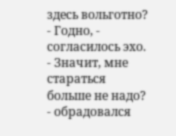здесь вольготно?
- Годно, - согласилось эхо.
- Значит, мне стараться больше не надо? - обрадовался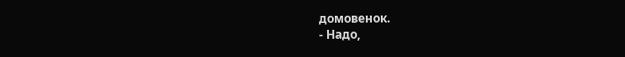домовенок.
- Надо,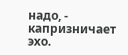надо, - капризничает эхо.